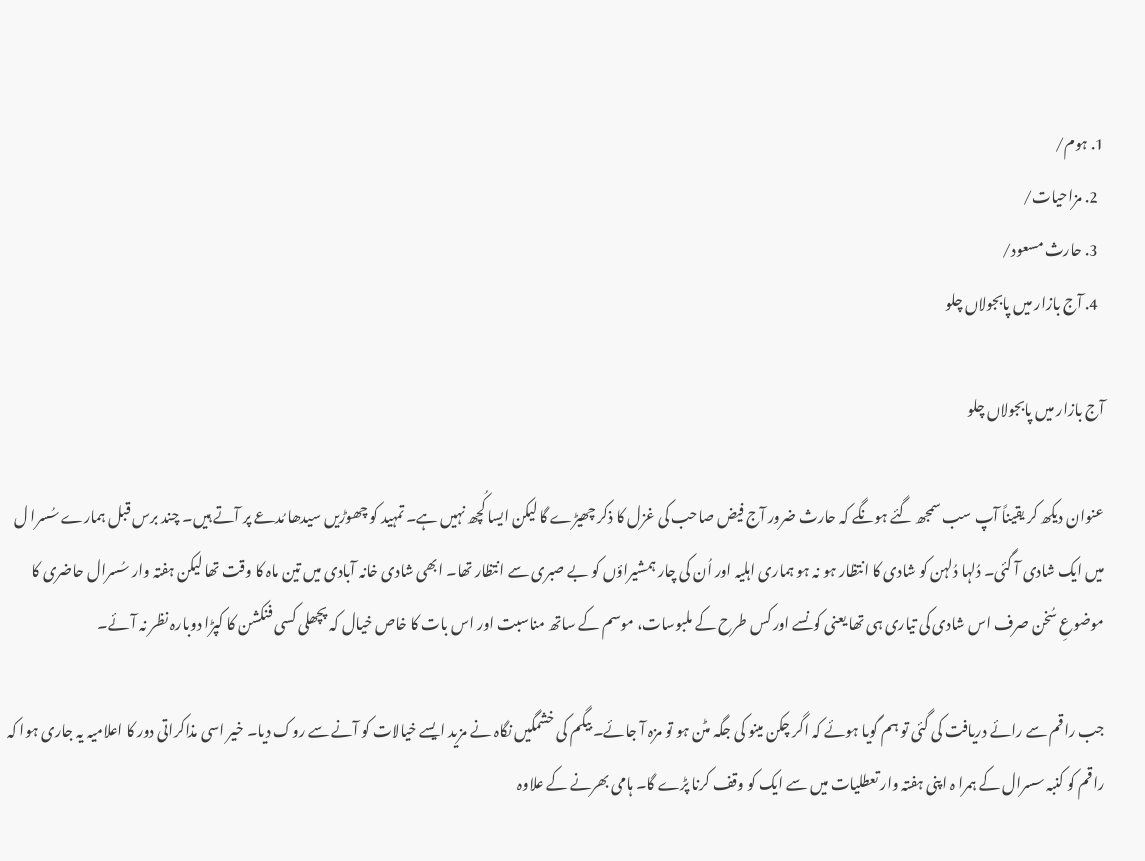1. ہوم/
  2. مزاحیات/
  3. حارث مسعود/
  4. آج بازار میں پابجولاں چلو

آج بازار میں پابجولاں چلو

عنوان دیکھ کر یقیناً آپ سب سمجھ گئے ہونگے کہ حارث ضرور آج فیض صاحب کی غزل کا ذکر چھیڑے گا لیکن ایسا کُچھ نہیں ہے۔ تمہید کو چھوڑیں سیدھا مُدعے پر آتے ہیں۔ چند برس قبل ہمارے سُسرا ل میں ایک شادی آ گئی۔ دُلہا دُلہن کو شادی کا انتظار ہو نہ ہو ہماری اہلیہ اور اُن کی چار ہمشیراؤں کو بے صبری سے انتظار تھا۔ ابھی شادی خانہ آبادی میں تین ماہ کا وقت تھا لیکن ہفتہ وار سُسرال حاضری کا موضوعِ سُخن صرف اس شادی کی تیاری ہی تھا یعنی کونسے اور کس طرح کے ملبوسات، موسم کے ساتھ مناسبت اور اس بات کا خاص خیال کہ پچھلی کسی فنکشن کا کپڑا دوبارہ نظر نہ آئے۔

جب راقم سے رائے دریافت کی گئی تو ہم گویا ہوئے کہ اگر چکن مینو کی جگہ مٹن ہو تو مزہ آ جائے۔ بیگم کی خشمگیں نگاہ نے مزید ایسے خیالات کو آنے سے روک دیا۔ خیر اسی مذاکراتی دور کا اعلامیہ یہ جاری ہوا کہ راقم کو کنبہ سسرال کے ہمرا ہ اپنی ہفتہ وار تعطلیات میں سے ایک کو وقف کرنا پڑے گا۔ ہامی بھرنے کے علاوہ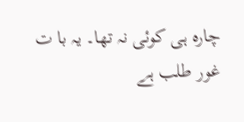چارہ ہی کوئی نہ تھا۔ یہ با ت غور طلب ہے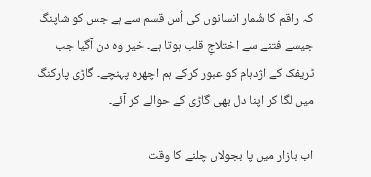کہ راقم کا شُمار انسانوں کی اُس قسم سے ہے جس کو شاپنگ جیسے فتنے سے اختلاجِ قلب ہوتا ہے۔ خیر وہ دن آگیا جب ٹریفک کے اژدہام کو عبور کرکے ہم اچھرہ پہنچے۔ گاڑی پارکنگ میں لگا کر اپنا دل بھی گاڑی کے حوالے کر آئے۔

اب بازار میں پا بجولاں چلنے کا وقت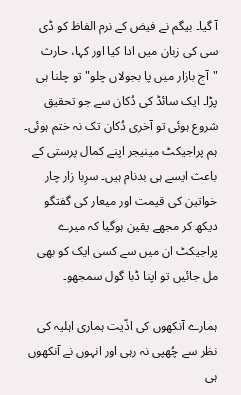آ گیا۔ بیگم نے فیض کے نرم الفاظ کو ڈی سی کی زبان میں ادا کیا اور کہا، حارث "آج بازار میں پا بجولاں چلو" تو چلنا ہی پڑا۔ ایک سائڈ کی دُکان سے جو تحقیق شروع ہوئی تو آخری دُکان تک نہ ختم ہوئی۔ ہم پراجیکٹ مینیجر اپنے کمال پرستی کے باعث ایسے ہی بدنام ہیں۔ سرِبا زار چار خواتین کی قیمت اور میعار کی گفتگو دیکھ کر مجھے یقین ہوگیا کہ میرے پراجیکٹ ان میں سے کسی ایک کو بھی مل جائیں تو اپنا ڈبا گول سمجھو۔

ہمارے آنکھوں کی اذّیت ہماری اہلیہ کی نظر سے چُھپی نہ رہی اور انہوں نے آنکھوں ہی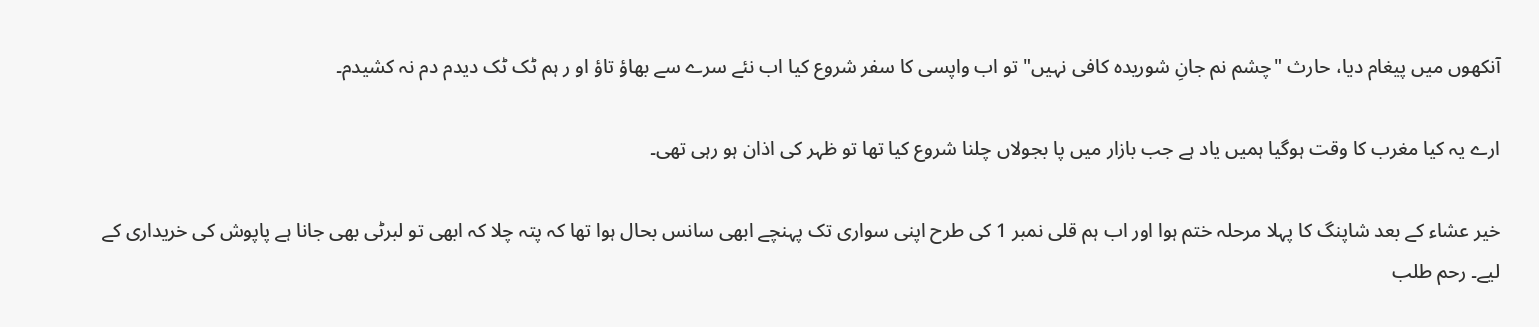آنکھوں میں پیغام دیا، حارث "چشم نم جانِ شوریدہ کافی نہیں" تو اب واپسی کا سفر شروع کیا اب نئے سرے سے بھاؤ تاؤ او ر ہم ٹک ٹک دیدم دم نہ کشیدم۔

ارے یہ کیا مغرب کا وقت ہوگیا ہمیں یاد ہے جب بازار میں پا بجولاں چلنا شروع کیا تھا تو ظہر کی اذان ہو رہی تھی۔

خیر عشاء کے بعد شاپنگ کا پہلا مرحلہ ختم ہوا اور اب ہم قلی نمبر 1 کی طرح اپنی سواری تک پہنچے ابھی سانس بحال ہوا تھا کہ پتہ چلا کہ ابھی تو لبرٹی بھی جانا ہے پاپوش کی خریداری کے لیے۔ رحم طلب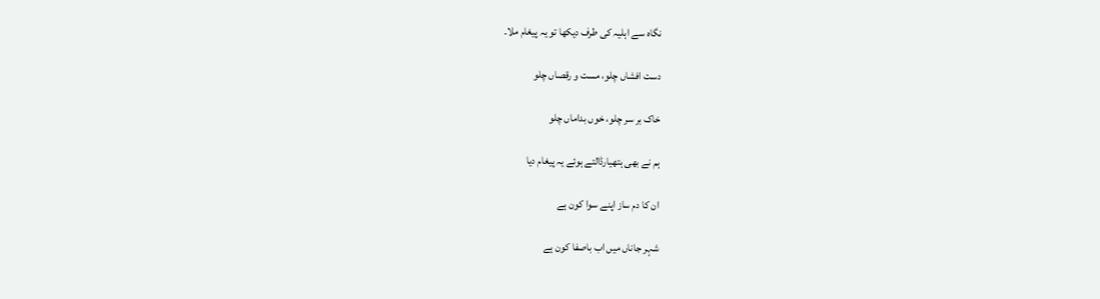نگاہ سے اہلیہ کی طرف دیکھا تو یہ پیغام ملا۔

دست افشاں چلو، مست و رقصاں چلو

خاک بر سر چلو، خوں بداماں چلو

ہم نے بھی ہتھیارڈالتے ہوئے یہ پیغام دیا

ان کا دم ساز اپنے سوا کون ہے

شہر جاناں میں اب باصفا کون ہے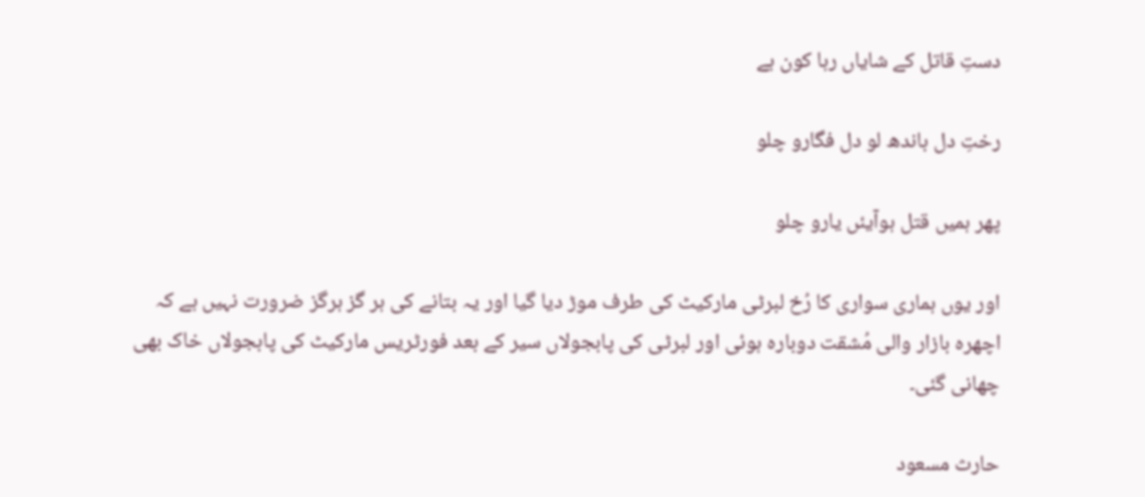دستِ قاتل کے شایاں رہا کون ہے

رختِ دل باندھ لو دل فگارو چلو

پھر ہمیں قتل ہوآیئں یارو چلو

اور یوں ہماری سواری کا رُخ لبرٹی مارکیٹ کی طرف موڑ دیا گیا اور یہ بتانے کی ہر گز ہرگز ضرورت نہیں ہے کہ اچھرہ بازار والی مُشقت دوبارہ ہوئی اور لبرٹی کی پابجولاں سیر کے بعد فورٹریس مارکیٹ کی پابجولاں خاک بھی چھانی گئی۔

حارث مسعود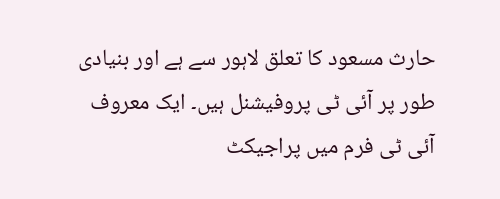حارث مسعود کا تعلق لاہور سے ہے اور بنیادی طور پر آئی ٹی پروفیشنل ہیں۔ ایک معروف آئی ٹی فرم میں پراجیکٹ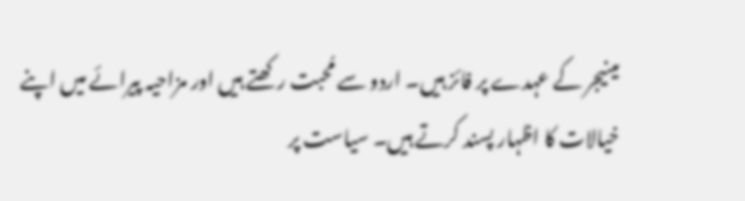مینیجر کے عہدے پر فائز ہیں۔ اردو سے مُحبت رکھتے ہیں اور مزاحیہ پیرائے میں اپنے خیالات کا اظہار پسند کرتے ہیں۔ سیاست پر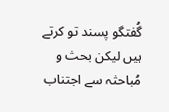گُفتگو پسند تو کرتے ہیں لیکن بحث و مُباحثہ سے اجتناب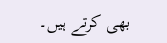بھی کرتے ہیں۔